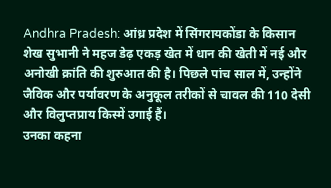Andhra Pradesh: आंध्र प्रदेश में सिंगरायकोंडा के किसान शेख सुभानी ने महज डेढ़ एकड़ खेत में धान की खेती में नई और अनोखी क्रांति की शुरुआत की है। पिछले पांच साल में, उन्होंने जैविक और पर्यावरण के अनुकूल तरीकों से चावल की 110 देसी और विलुप्तप्राय किस्में उगाई हैं।
उनका कहना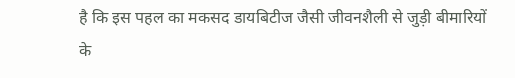है कि इस पहल का मकसद डायबिटीज जैसी जीवनशैली से जुड़ी बीमारियों के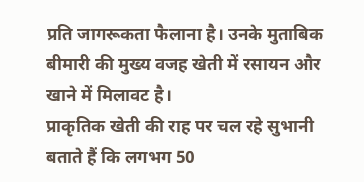प्रति जागरूकता फैलाना है। उनके मुताबिक बीमारी की मुख्य वजह खेती में रसायन और खाने में मिलावट है।
प्राकृतिक खेती की राह पर चल रहे सुभानी बताते हैं कि लगभग 50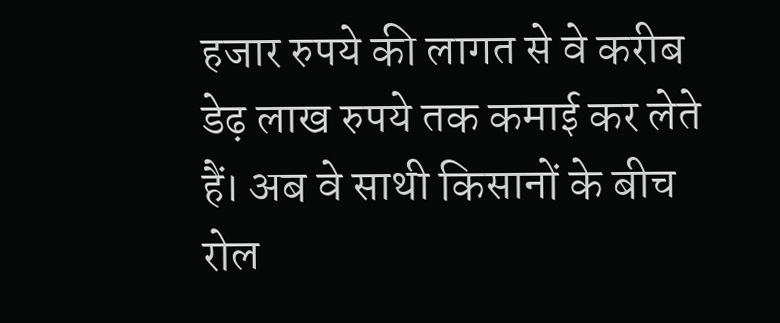हजार रुपये की लागत से वे करीब डेढ़ लाख रुपये तक कमाई कर लेते हैं। अब वे साथी किसानों के बीच रोल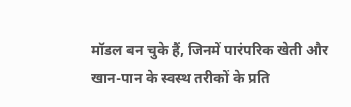मॉडल बन चुके हैं, जिनमें पारंपरिक खेती और खान-पान के स्वस्थ तरीकों के प्रति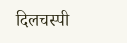दिलचस्पी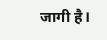जागी है।